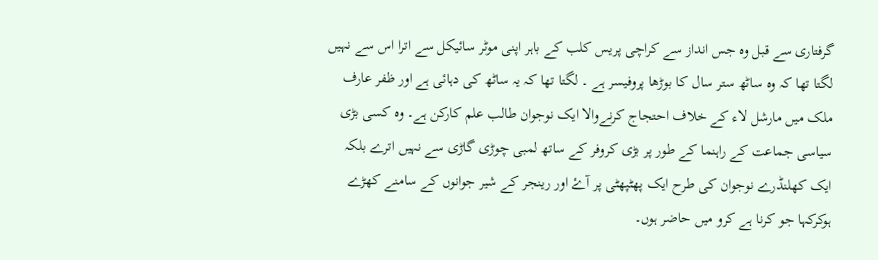گرفتاری سے قبل وہ جس انداز سے کراچی پریس کلب کے باہر اپنی موٹر سائیکل سے اترا اس سے نہیں لگتا تھا کہ وہ ساٹھ ستر سال کا بوڑھا پروفیسر ہے ۔ لگتا تھا کہ یہ ساٹھ کی دہائی ہے اور ظفر عارف ملک میں مارشل لاء کے خلاف احتجاج کرنےوالا ایک نوجوان طالب علم کارکن ہے۔ وہ کسی بڑی سیاسی جماعت کے راہنما کے طور پر بڑی کروفر کے ساتھ لمبی چوڑی گاڑی سے نہیں اترے بلکہ ایک کھلنڈرے نوجوان کی طرح ایک پھٹپھٹی پر آۓ اور رینجر کے شیر جوانوں کے سامنے کھڑے ہوکرکہا جو کرنا ہے کرو میں حاضر ہوں۔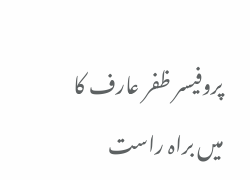پروفیسر ظفر عارف کا میں براہ راست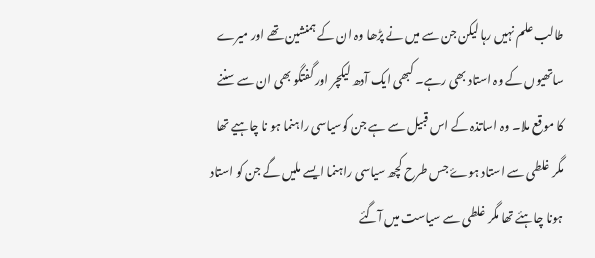طالب علم نہیں رہا لیکن جن سے میں نے پڑھا وہ ان کے ہمنشین تھے اور میرے ساتھیوں کے وہ استاد بھی رہے۔ کبھی ایک آدھ لیکچر اور گفتگو بھی ان سے سننے کا موقع ملا۔ وہ اساتذہ کے اس قبیل سے ہے جن کوسیاسی راہنما ہو نا چاہیے تھا مگر غلطی سے استاد ہوۓ جس طرح کچھ سیاسی راہنما ایسے ملیں گے جن کو استاد ہونا چاہئے تھا مگر غلطی سے سیاست میں آگئے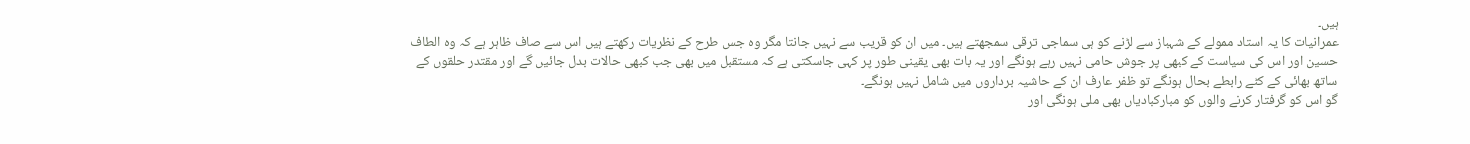ہیں۔
عمرانیات کا یہ استاد ممولے کے شہباز سے لڑنے کو ہی سماجی ترقی سمجھتے ہیں۔ میں ان کو قریب سے نہیں جانتا مگر وہ جس طرح کے نظریات رکھتے ہیں اس سے صاف ظاہر ہے کہ وہ الطاف حسین اور اس کی سیاست کے کبھی پر جوش حامی نہیں رہے ہونگے اور یہ بات بھی یقینی طور پر کہی جاسکتی ہے کہ مستقبل میں بھی جب کبھی حالات بدل جائیں گے اور مقتدر حلقوں کے ساتھ بھائی کے کٹے رابطے بحال ہونگے تو ظفر عارف ان کے حاشیہ برداروں میں شامل نہیں ہونگے۔
گو اس کو گرفتار کرنے والوں کو مبارکبادیاں بھی ملی ہونگی اور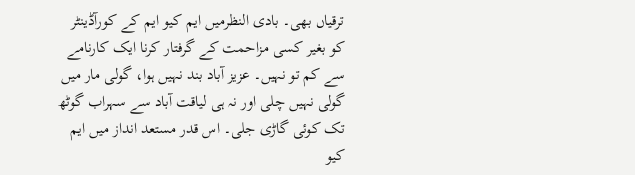ترقیاں بھی۔ بادی النظرمیں ایم کیو ایم کے کورآڈینٹر کو بغیر کسی مزاحمت کے گرفتار کرنا ایک کارنامے سے کم تو نہیں۔ عزیز آباد بند نہیں ہوا، گولی مار میں گولی نہیں چلی اور نہ ہی لیاقت آباد سے سہراب گوٹھ تک کوئی گاڑی جلی۔ اس قدر مستعد انداز میں ایم کیو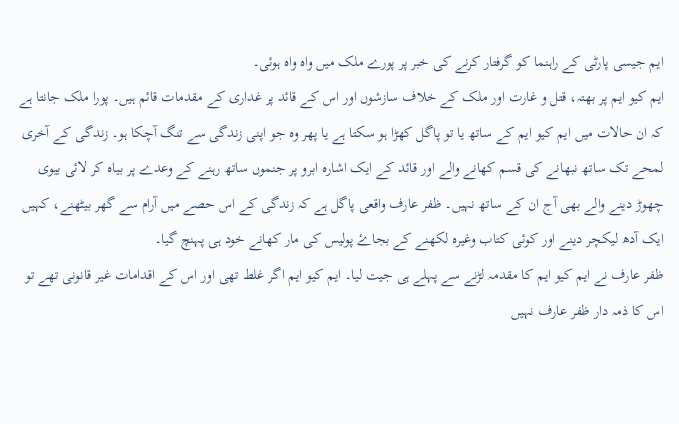ایم جیسی پارٹی کے راہنما کو گرفتار کرنے کی خبر پر پورے ملک میں واہ واہ ہوئی۔
ایم کیو ایم پر بھتہ، قتل و غارت اور ملک کے خلاف سازشوں اور اس کے قائد پر غداری کے مقدمات قائم ہیں۔ پورا ملک جانتا ہے کہ ان حالات میں ایم کیو ایم کے ساتھ یا تو پاگل کھڑا ہو سکتا ہے یا پھر وہ جو اپنی زندگی سے تنگ آچکا ہو۔ زندگی کے آخری لمحے تک ساتھ نبھانے کی قسم کھانے والے اور قائد کے ایک اشارہ ابرو پر جنموں ساتھ رہنے کے وعدے پر بیاہ کر لائی بیوی چھوڑ دینے والے بھی آج ان کے ساتھ نہیں۔ ظفر عارف واقعی پاگل ہے کہ زندگی کے اس حصے میں آرام سے گھر بیٹھنے، کہیں ایک آدھ لیکچر دینے اور کوئی کتاب وغیرہ لکھنے کے بجاۓ پولیس کی مار کھانے خود ہی پہنچ گیا۔
ظفر عارف نے ایم کیو ایم کا مقدمہ لڑنے سے پہلے ہی جیت لیا۔ ایم کیو ایم اگر غلط تھی اور اس کے اقدامات غیر قانونی تھے تو اس کا ذمہ دار ظفر عارف نہیں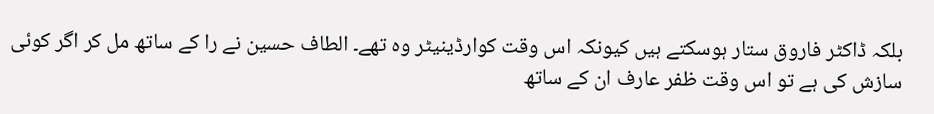بلکہ ڈاکٹر فاروق ستار ہوسکتے ہیں کیونکہ اس وقت کوارڈینیٹر وہ تھے۔ الطاف حسین نے را کے ساتھ مل کر اگر کوئی سازش کی ہے تو اس وقت ظفر عارف ان کے ساتھ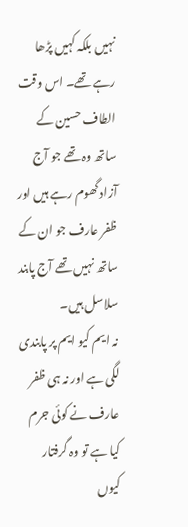نہیں بلکہ کہیں پڑھا رہے تھے۔ اس وقت الطاف حسین کے ساتھ وہ تھے جو آج آزاد گھوم رہے ہیں اور ظفر عارف جو ان کے ساتھ نہیں تھے آج پابند سلاسل ہیں۔
نہ ایم کیو ایم پر پابندی لگی ہے اور نہ ہی ظفر عارف نے کوئی جرم کیا ہے تو وہ گرفتار کیوں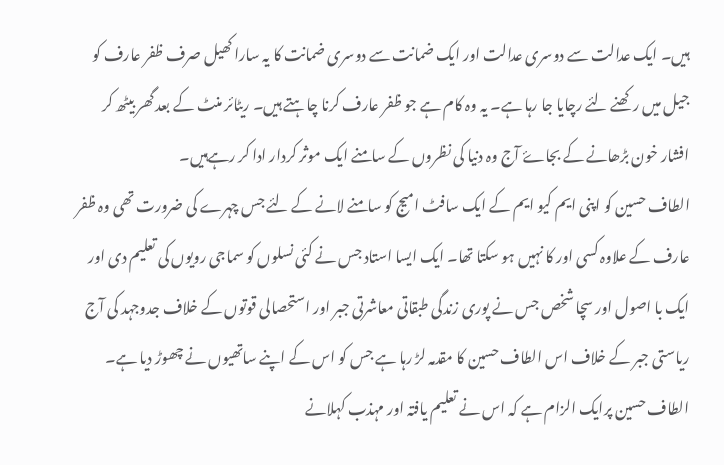ہیں۔ ایک عدالت سے دوسری عدالت اور ایک ضمانت سے دوسری ضمانت کا یہ سارا کھیل صرف ظفر عارف کو جیل میں رکھنے لئے رچایا جا رہا ہے۔ یہ وہ کام ہے جو ظفر عارف کرنا چاہتے ہیں۔ ریٹائر منٹ کے بعد گھر بیٹھ کر افشار خون بڑھانے کے بجاۓ آج وہ دنیا کی نظروں کے سامنے ایک موثر کردار ادا کر رہےہیں۔
الطاف حسین کو اپنی ایم کیو ایم کے ایک سافٹ امیج کو سامنے لانے کے لئے جس چہرے کی ضرورت تھی وہ ظفر عارف کے علاوہ کسی اور کا نہیں ہو سکتا تھا۔ ایک ایسا استاد جس نے کئی نسلوں کو سماجی رویوں کی تعلیم دی اور ایک با اصول اور سچا شخص جس نے پوری زندگی طبقاتی معاشرتی جبر اور استحصالی قوتوں کے خلاف جدوجہد کی آج ریاستی جبر کے خلاف اس الطاف حسین کا مقدمہ لڑ رہا ہے جس کو اس کے اپنے ساتھیوں نے چھوڑ دیا ہے۔
الطاف حسین پرایک الزام ہے کہ اس نے تعلیم یافتہ اور مہذب کہلانے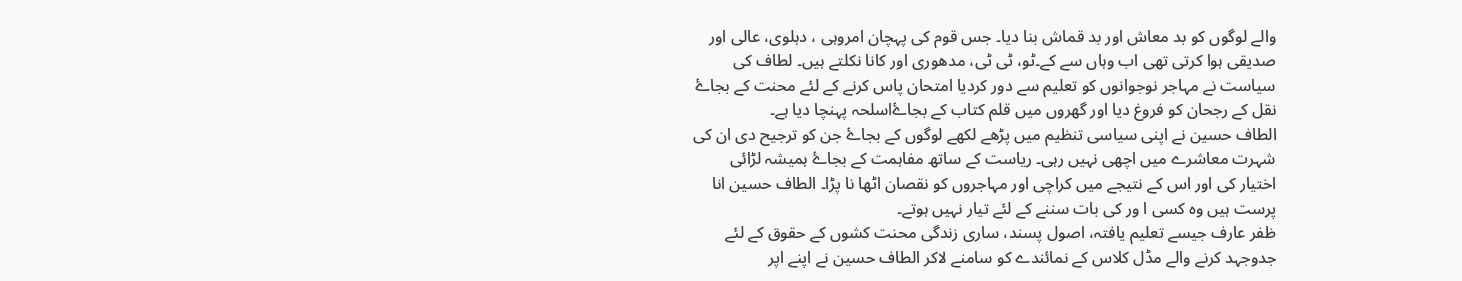والے لوگوں کو بد معاش اور بد قماش بنا دیا۔ جس قوم کی پہچان امروہی ، دہلوی، عالی اور صدیقی ہوا کرتی تھی اب وہاں سے کے۔ٹو، ٹی ٹی، مدھوری اور کانا نکلتے ہیں۔ لطاف کی سیاست نے مہاجر نوجوانوں کو تعلیم سے دور کردیا امتحان پاس کرنے کے لئے محنت کے بجاۓ نقل کے رجحان کو فروغ دیا اور گھروں میں قلم کتاب کے بجاۓاسلحہ پہنچا دیا ہے۔
الطاف حسین نے اپنی سیاسی تنظیم میں پڑھے لکھے لوگوں کے بجاۓ جن کو ترجیح دی ان کی شہرت معاشرے میں اچھی نہیں رہی۔ ریاست کے ساتھ مفاہمت کے بجاۓ ہمیشہ لڑائی اختیار کی اور اس کے نتیجے میں کراچی اور مہاجروں کو نقصان اٹھا نا پڑا۔ الطاف حسین انا پرست ہیں وہ کسی ا ور کی بات سننے کے لئے تیار نہیں ہوتے۔
ظفر عارف جیسے تعلیم یافتہ، اصول پسند، ساری زندگی محنت کشوں کے حقوق کے لئے جدوجہد کرنے والے مڈل کلاس کے نمائندے کو سامنے لاکر الطاف حسین نے اپنے اپر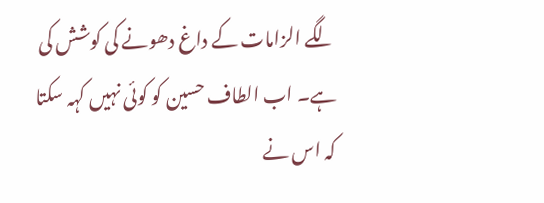لگے الزامات کے داغ دھونے کی کوشش کی ہے۔ اب الطاف حسین کو کوئی نہیں کہہ سکتا کہ اس نے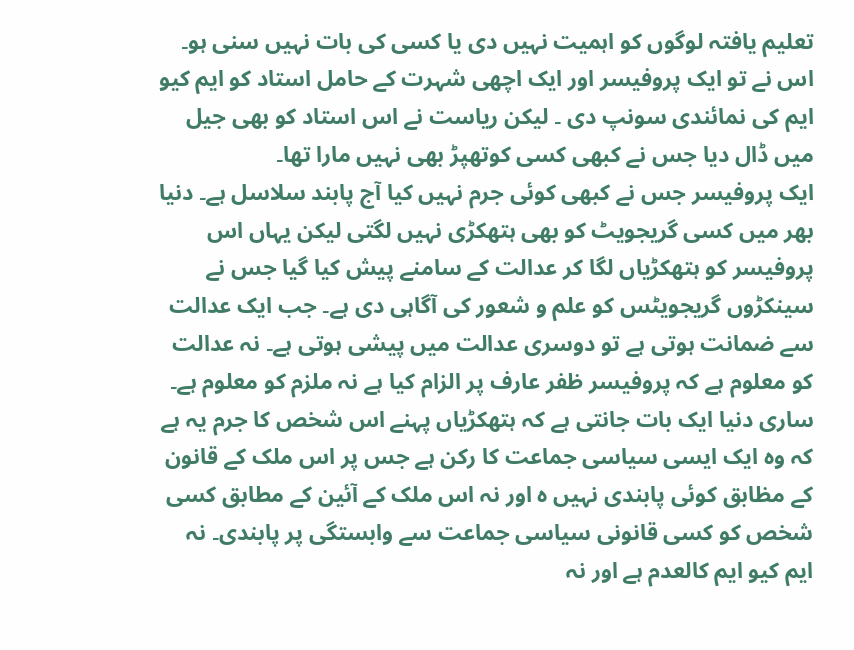تعلیم یافتہ لوگوں کو اہمیت نہیں دی یا کسی کی بات نہیں سنی ہو۔ اس نے تو ایک پروفیسر اور ایک اچھی شہرت کے حامل استاد کو ایم کیو ایم کی نمائندی سونپ دی ۔ لیکن ریاست نے اس استاد کو بھی جیل میں ڈال دیا جس نے کبھی کسی کوتھپڑ بھی نہیں مارا تھا۔
ایک پروفیسر جس نے کبھی کوئی جرم نہیں کیا آج پابند سلاسل ہے۔ دنیا بھر میں کسی گریجویٹ کو بھی ہتھکڑی نہیں لگتی لیکن یہاں اس پروفیسر کو ہتھکڑیاں لگا کر عدالت کے سامنے پیش کیا گیا جس نے سینکڑوں گریجویٹس کو علم و شعور کی آگاہی دی ہے۔ جب ایک عدالت سے ضمانت ہوتی ہے تو دوسری عدالت میں پیشی ہوتی ہے۔ نہ عدالت کو معلوم ہے کہ پروفیسر ظفر عارف پر الزام کیا ہے نہ ملزم کو معلوم ہے۔
ساری دنیا ایک بات جانتی ہے کہ ہتھکڑیاں پہنے اس شخص کا جرم یہ ہے کہ وہ ایک ایسی سیاسی جماعت کا رکن ہے جس پر اس ملک کے قانون کے مظابق کوئی پابندی نہیں ہ اور نہ اس ملک کے آئین کے مطابق کسی شخص کو کسی قانونی سیاسی جماعت سے وابستگی پر پابندی۔ نہ ایم کیو ایم کالعدم ہے اور نہ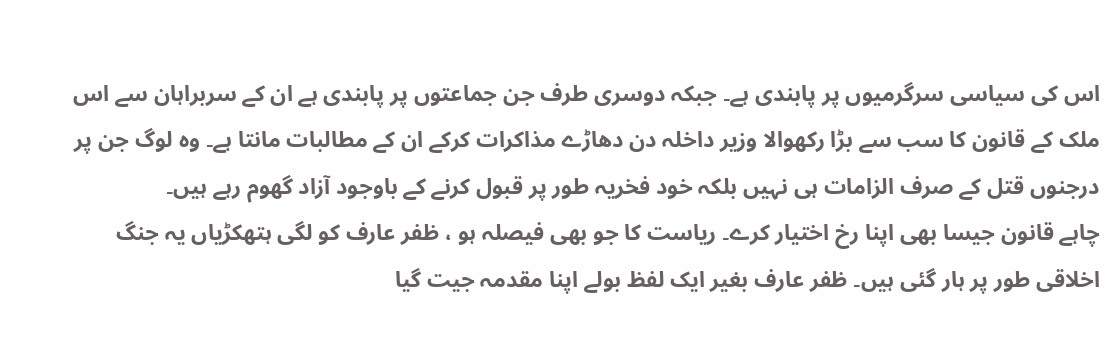اس کی سیاسی سرگرمیوں پر پابندی ہے۔ جبکہ دوسری طرف جن جماعتوں پر پابندی ہے ان کے سربراہان سے اس ملک کے قانون کا سب سے بڑا رکھوالا وزیر داخلہ دن دھاڑے مذاکرات کرکے ان کے مطالبات مانتا ہے۔ وہ لوگ جن پر درجنوں قتل کے صرف الزامات ہی نہیں بلکہ خود فخریہ طور پر قبول کرنے کے باوجود آزاد گھوم رہے ہیں۔
چاہے قانون جیسا بھی اپنا رخ اختیار کرے۔ ریاست کا جو بھی فیصلہ ہو ، ظفر عارف کو لگی ہتھکڑیاں یہ جنگ اخلاقی طور پر ہار گئی ہیں۔ ظفر عارف بغیر ایک لفظ بولے اپنا مقدمہ جیت گیا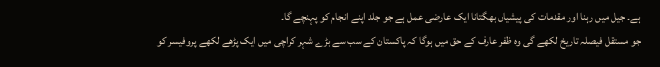ہے۔ جیل میں رہنا اور مقدمات کی پیشیاں بھگتانا ایک عارضی عمل ہے جو جلد اپنے انجام کو پہنچے گا۔
جو مستقل فیصلہ تاریخ لکھے گی وہ ظفر عارف کے حق میں ہوگا کہ پاکستان کے سب سے بڑے شہر کراچی میں ایک پڑھے لکھے پروفیسر کو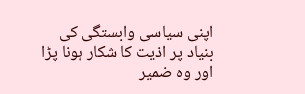اپنی سیاسی وابستگی کی بنیاد پر اذیت کا شکار ہونا پڑا اور وہ ضمیر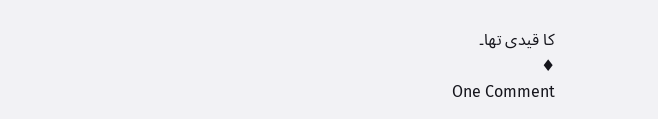کا قیدی تھا۔
♦
One Comment